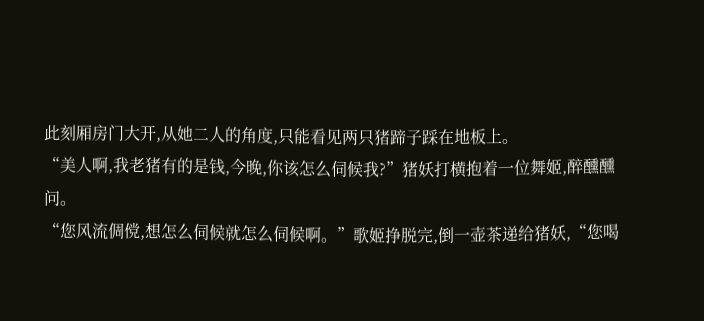此刻厢房门大开,从她二人的角度,只能看见两只猪蹄子踩在地板上。
“美人啊,我老猪有的是钱,今晚,你该怎么伺候我?”猪妖打横抱着一位舞姬,醉醺醺问。
“您风流倜傥,想怎么伺候就怎么伺候啊。”歌姬挣脱完,倒一壶茶递给猪妖,“您喝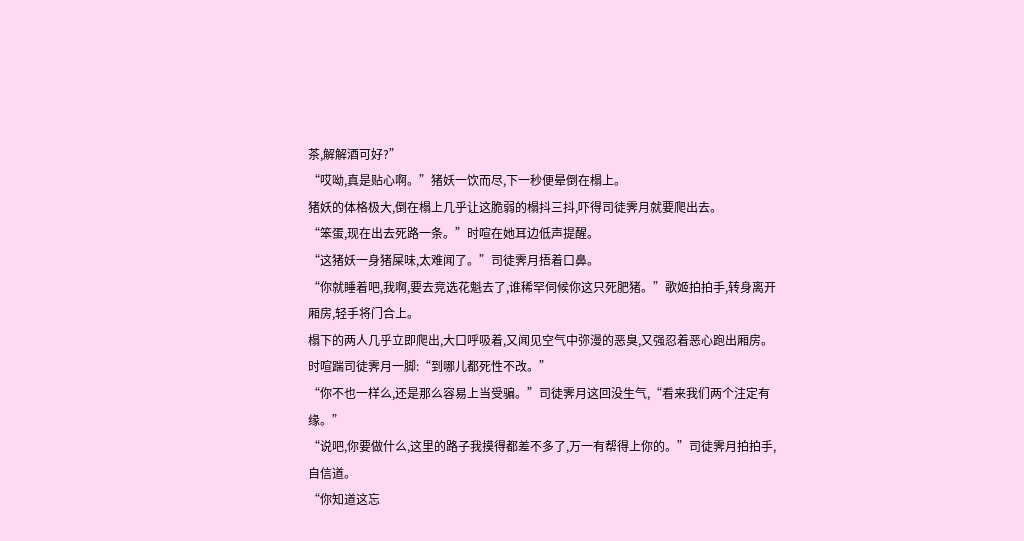茶,解解酒可好?”
“哎呦,真是贴心啊。”猪妖一饮而尽,下一秒便晕倒在榻上。
猪妖的体格极大,倒在榻上几乎让这脆弱的榻抖三抖,吓得司徒霁月就要爬出去。
“笨蛋,现在出去死路一条。”时喧在她耳边低声提醒。
“这猪妖一身猪屎味,太难闻了。”司徒霁月捂着口鼻。
“你就睡着吧,我啊,要去竞选花魁去了,谁稀罕伺候你这只死肥猪。”歌姬拍拍手,转身离开厢房,轻手将门合上。
榻下的两人几乎立即爬出,大口呼吸着,又闻见空气中弥漫的恶臭,又强忍着恶心跑出厢房。
时喧踹司徒霁月一脚:“到哪儿都死性不改。”
“你不也一样么,还是那么容易上当受骗。”司徒霁月这回没生气,“看来我们两个注定有缘。”
“说吧,你要做什么,这里的路子我摸得都差不多了,万一有帮得上你的。”司徒霁月拍拍手,自信道。
“你知道这忘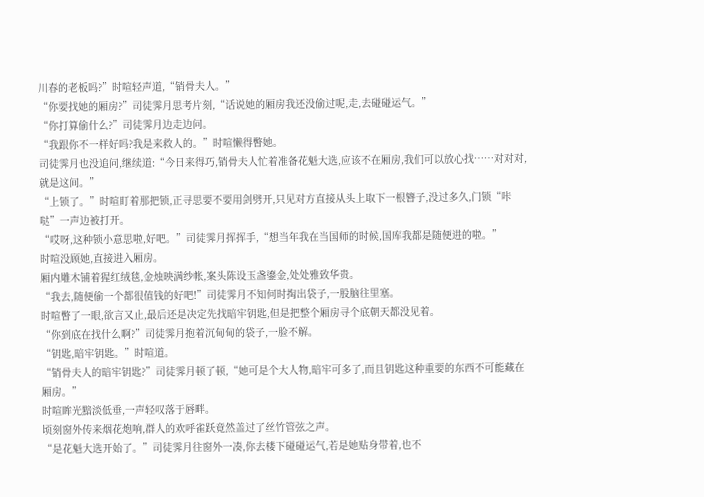川春的老板吗?”时喧轻声道,“销骨夫人。”
“你要找她的厢房?”司徒霁月思考片刻,“话说她的厢房我还没偷过呢,走,去碰碰运气。”
“你打算偷什么?”司徒霁月边走边问。
“我跟你不一样好吗?我是来救人的。”时喧懒得瞥她。
司徒霁月也没追问,继续道:“今日来得巧,销骨夫人忙着准备花魁大选,应该不在厢房,我们可以放心找……对对对,就是这间。”
“上锁了。”时喧盯着那把锁,正寻思要不要用剑劈开,只见对方直接从头上取下一根簪子,没过多久,门锁“咔哒”一声边被打开。
“哎呀,这种锁小意思啦,好吧。”司徒霁月挥挥手,“想当年我在当国师的时候,国库我都是随便进的啦。”
时喧没顾她,直接进入厢房。
厢内雕木铺着猩红绒毯,金烛映满纱帐,案头陈设玉盏鎏金,处处雅致华贵。
“我去,随便偷一个都很值钱的好吧!”司徒霁月不知何时掏出袋子,一股脑往里塞。
时喧瞥了一眼,欲言又止,最后还是决定先找暗牢钥匙,但是把整个厢房寻个底朝天都没见着。
“你到底在找什么啊?”司徒霁月抱着沉甸甸的袋子,一脸不解。
“钥匙,暗牢钥匙。”时喧道。
“销骨夫人的暗牢钥匙?”司徒霁月顿了顿,“她可是个大人物,暗牢可多了,而且钥匙这种重要的东西不可能藏在厢房。”
时喧眸光黯淡低垂,一声轻叹落于唇畔。
顷刻窗外传来烟花炮响,群人的欢呼雀跃竟然盖过了丝竹管弦之声。
“是花魁大选开始了。”司徒霁月往窗外一凑,你去楼下碰碰运气,若是她贴身带着,也不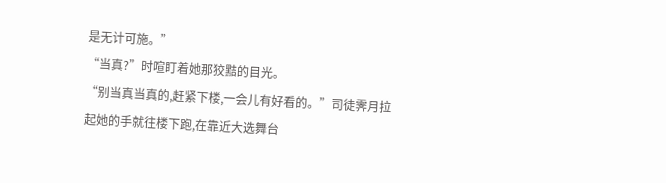是无计可施。”
“当真?”时喧盯着她那狡黠的目光。
“别当真当真的,赶紧下楼,一会儿有好看的。”司徒霁月拉起她的手就往楼下跑,在靠近大选舞台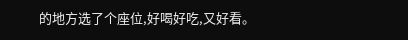的地方选了个座位,好喝好吃,又好看。